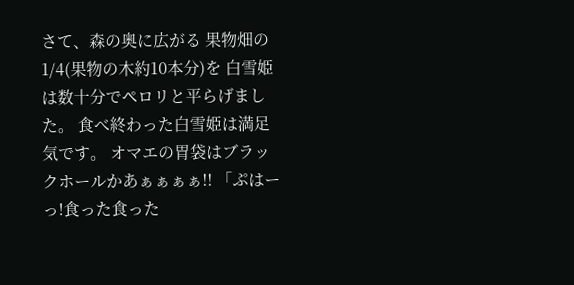さて、森の奥に広がる 果物畑の1/4(果物の木約10本分)を 白雪姫は数十分でペロリと平らげました。 食べ終わった白雪姫は満足気です。 オマエの胃袋はブラックホールかあぁぁぁぁ!! 「ぷはーっ!食った食った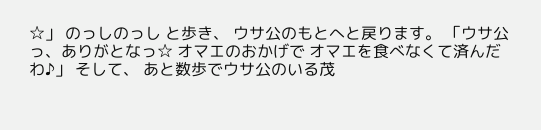☆」 のっしのっし と歩き、 ウサ公のもとへと戻ります。 「ウサ公っ、ありがとなっ☆ オマエのおかげで オマエを食べなくて済んだわ♪」 そして、 あと数歩でウサ公のいる茂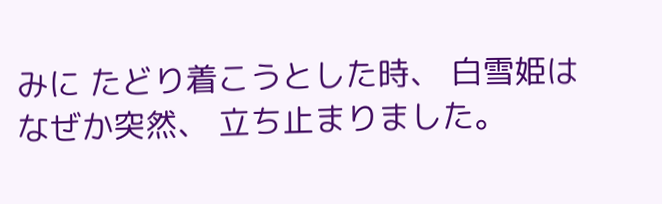みに たどり着こうとした時、 白雪姫は なぜか突然、 立ち止まりました。